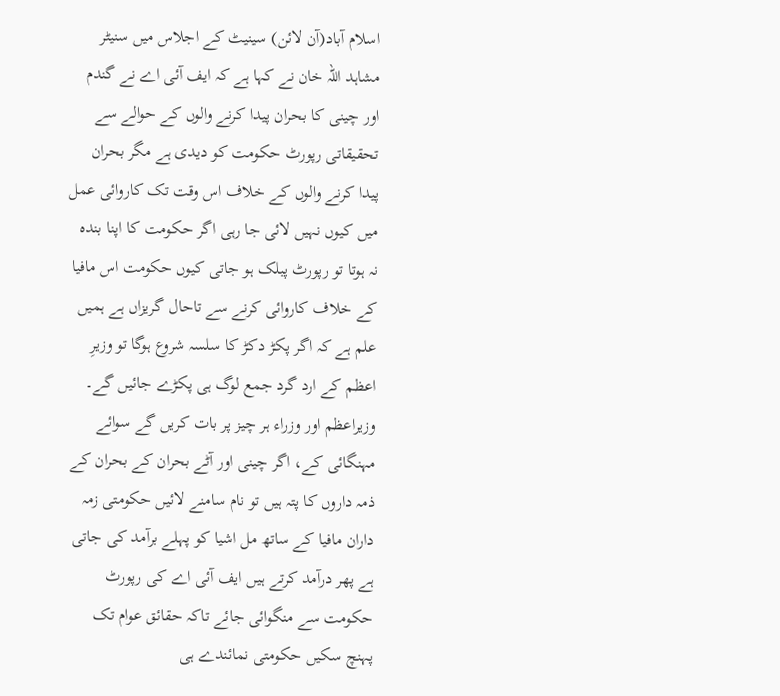اسلام آباد(آن لائن) سینیٹ کے اجلاس میں سنیٹر مشاہد اللہ خان نے کہا ہے کہ ایف آئی اے نے گندم اور چینی کا بحران پیدا کرنے والوں کے حوالے سے تحقیقاتی رپورٹ حکومت کو دیدی ہے مگر بحران پیدا کرنے والوں کے خلاف اس وقت تک کاروائی عمل میں کیوں نہیں لائی جا رہی اگر حکومت کا اپنا بندہ نہ ہوتا تو رپورٹ پبلک ہو جاتی کیوں حکومت اس مافیا کے خلاف کاروائی کرنے سے تاحال گریزاں ہے ہمیں علم ہے کہ اگر پکڑ دکڑ کا سلسہ شروع ہوگا تو وزیرِ اعظم کے ارد گرد جمع لوگ ہی پکڑے جائیں گے۔
وزیراعظم اور وزراء ہر چیز پر بات کریں گے سوائے مہنگائی کے، اگر چینی اور آٹے بحران کے بحران کے ذمہ داروں کا پتہ ہیں تو نام سامنے لائیں حکومتی زمہ داران مافیا کے ساتھ مل اشیا کو پہلے برآمد کی جاتی ہے پھر درآمد کرتے ہیں ایف آئی اے کی رپورٹ حکومت سے منگوائی جائے تاکہ حقائق عوام تک پہنچ سکیں حکومتی نمائندے ہی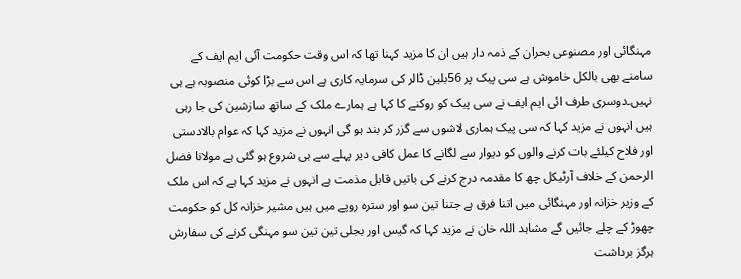مہنگائی اور مصنوعی بحران کے ذمہ دار ہیں ان کا مزید کہنا تھا کہ اس وقت حکومت آئی ایم ایف کے سامنے بھی بالکل خاموش ہے سی پیک پر 56بلین ڈالر کی سرمایہ کاری ہے اس سے بڑا کوئی منصوبہ ہے ہی نہیں۔دوسری طرف ائی ایم ایف نے سی پیک کو روکنے کا کہا ہے ہمارے ملک کے ساتھ سازشین کی جا رہی ہیں انہوں نے مزید کہا کہ سی پیک ہماری لاشوں سے گزر کر بند ہو گی انہوں نے مزید کہا کہ عوام بالادستی اور فلاح کیلئے بات کرنے والوں کو دیوار سے لگانے کا عمل کافی دیر پہلے سے ہی شروع ہو گئی ہے مولانا فضل الرحمن کے خلاف آرٹیکل چھ کا مقدمہ درج کرنے کی باتیں قابل مذمت ہے انہوں نے مزید کہا ہے کہ اس ملک کے وزیر خزانہ اور مہنگائی میں اتنا فرق ہے جتنا تین سو اور سترہ روپے میں ہیں مشیر خزانہ کل کو حکومت چھوڑ کے چلے جائیں گے مشاہد اللہ خان نے مزید کہا کہ گیس اور بجلی تین تین سو مہنگی کرنے کی سفارش ہرگز برداشت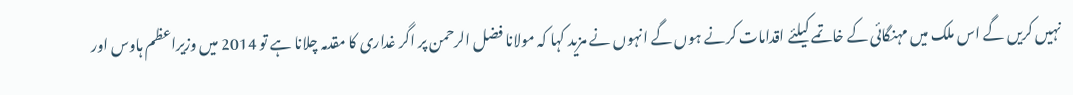نہیں کریں گے اس ملک میں مہنگائی کے خاتمے کیلئے اقدامات کرنے ہوں گے انہوں نے مزید کہا کہ مولانا فضل الرحمن پر اگر غداری کا مقدمہ چلانا ہے تو 2014 میں وزیراعظم ہاوس اور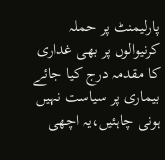پارلیمنٹ پر حملہ کرنیوالوں پر بھی غداری کا مقدمہ درج کیا جائے بیماری پر سیاست نہیں ہونی چاہئیں،یہ اچھی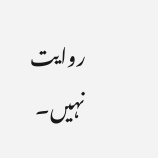روایت نہیں۔